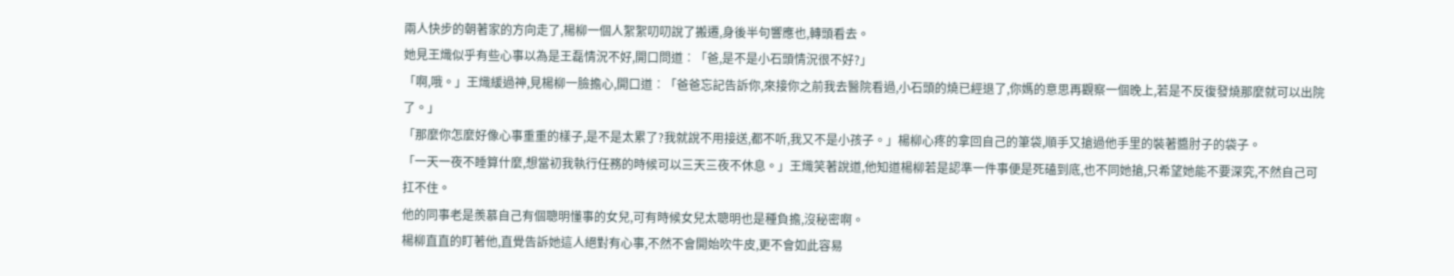兩人快步的朝著家的方向走了,楊柳一個人絮絮叨叨說了搬遷,身後半句響應也,轉頭看去。
她見王熾似乎有些心事以為是王磊情況不好,開口問道︰「爸,是不是小石頭情況很不好?」
「啊,哦。」王熾緩過神,見楊柳一臉擔心,開口道︰「爸爸忘記告訴你,來接你之前我去醫院看過,小石頭的燒已經退了,你媽的意思再觀察一個晚上,若是不反復發燒那麼就可以出院了。」
「那麼你怎麼好像心事重重的樣子,是不是太累了?我就說不用接送,都不听,我又不是小孩子。」楊柳心疼的拿回自己的筆袋,順手又搶過他手里的裝著醬肘子的袋子。
「一天一夜不睡算什麼,想當初我執行任務的時候可以三天三夜不休息。」王熾笑著說道,他知道楊柳若是認準一件事便是死磕到底,也不同她搶,只希望她能不要深究,不然自己可扛不住。
他的同事老是羨慕自己有個聰明懂事的女兒,可有時候女兒太聰明也是種負擔,沒秘密啊。
楊柳直直的盯著他,直覺告訴她這人絕對有心事,不然不會開始吹牛皮,更不會如此容易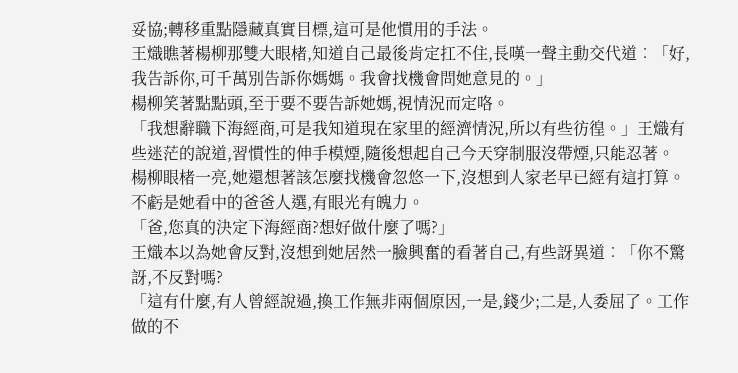妥協;轉移重點隱藏真實目標,這可是他慣用的手法。
王熾瞧著楊柳那雙大眼楮,知道自己最後肯定扛不住,長嘆一聲主動交代道︰「好,我告訴你,可千萬別告訴你媽媽。我會找機會問她意見的。」
楊柳笑著點點頭,至于要不要告訴她媽,視情況而定咯。
「我想辭職下海經商,可是我知道現在家里的經濟情況,所以有些彷徨。」王熾有些迷茫的說道,習慣性的伸手模煙,隨後想起自己今天穿制服沒帶煙,只能忍著。
楊柳眼楮一亮,她還想著該怎麼找機會忽悠一下,沒想到人家老早已經有這打算。不虧是她看中的爸爸人選,有眼光有魄力。
「爸,您真的決定下海經商?想好做什麼了嗎?」
王熾本以為她會反對,沒想到她居然一臉興奮的看著自己,有些訝異道︰「你不驚訝,不反對嗎?
「這有什麼,有人曾經說過,換工作無非兩個原因,一是,錢少;二是,人委屈了。工作做的不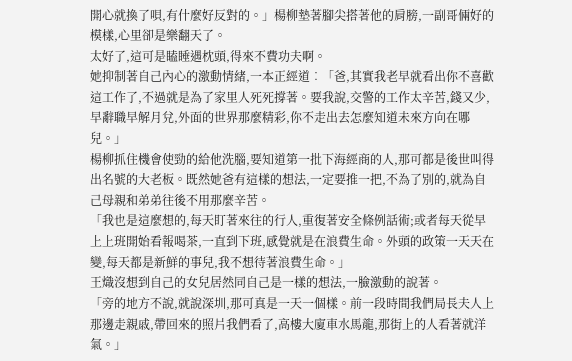開心就換了唄,有什麼好反對的。」楊柳墊著腳尖搭著他的肩膀,一副哥倆好的模樣,心里卻是樂翻天了。
太好了,這可是瞌睡遇枕頭,得來不費功夫啊。
她抑制著自己內心的激動情緒,一本正經道︰「爸,其實我老早就看出你不喜歡這工作了,不過就是為了家里人死死撐著。要我說,交警的工作太辛苦,錢又少,早辭職早解月兌,外面的世界那麼精彩,你不走出去怎麼知道未來方向在哪兒。」
楊柳抓住機會使勁的給他洗腦,要知道第一批下海經商的人,那可都是後世叫得出名號的大老板。既然她爸有這樣的想法,一定要推一把,不為了別的,就為自己母親和弟弟往後不用那麼辛苦。
「我也是這麼想的,每天盯著來往的行人,重復著安全條例話術;或者每天從早上上班開始看報喝茶,一直到下班,感覺就是在浪費生命。外頭的政策一天天在變,每天都是新鮮的事兒,我不想待著浪費生命。」
王熾沒想到自己的女兒居然同自己是一樣的想法,一臉激動的說著。
「旁的地方不說,就說深圳,那可真是一天一個樣。前一段時間我們局長夫人上那邊走親戚,帶回來的照片我們看了,高樓大廈車水馬龍,那街上的人看著就洋氣。」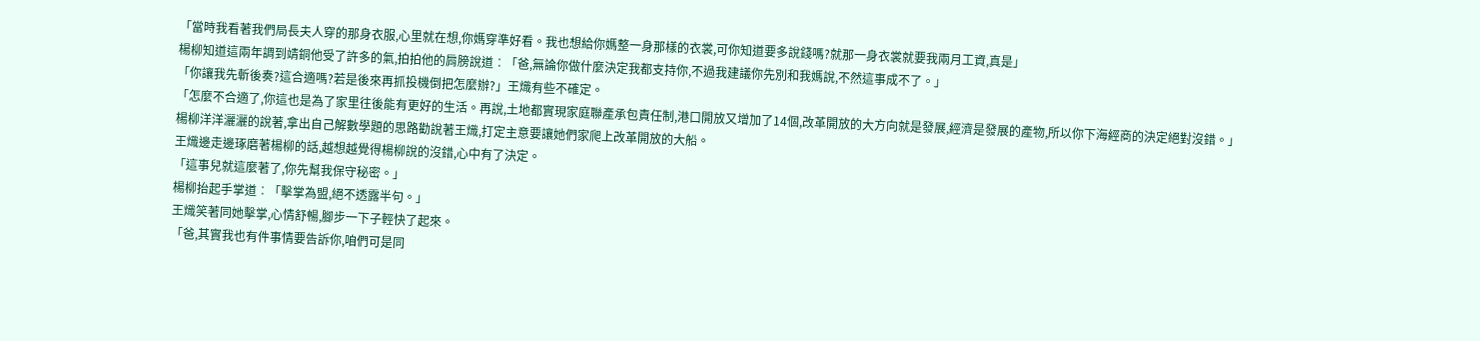「當時我看著我們局長夫人穿的那身衣服,心里就在想,你媽穿準好看。我也想給你媽整一身那樣的衣裳,可你知道要多說錢嗎?就那一身衣裳就要我兩月工資,真是」
楊柳知道這兩年調到靖銅他受了許多的氣,拍拍他的肩膀說道︰「爸,無論你做什麼決定我都支持你,不過我建議你先別和我媽說,不然這事成不了。」
「你讓我先斬後奏?這合適嗎?若是後來再抓投機倒把怎麼辦?」王熾有些不確定。
「怎麼不合適了,你這也是為了家里往後能有更好的生活。再說,土地都實現家庭聯產承包責任制,港口開放又增加了14個,改革開放的大方向就是發展,經濟是發展的產物,所以你下海經商的決定絕對沒錯。」
楊柳洋洋灑灑的說著,拿出自己解數學題的思路勸說著王熾,打定主意要讓她們家爬上改革開放的大船。
王熾邊走邊琢磨著楊柳的話,越想越覺得楊柳說的沒錯,心中有了決定。
「這事兒就這麼著了,你先幫我保守秘密。」
楊柳抬起手掌道︰「擊掌為盟,絕不透露半句。」
王熾笑著同她擊掌,心情舒暢,腳步一下子輕快了起來。
「爸,其實我也有件事情要告訴你,咱們可是同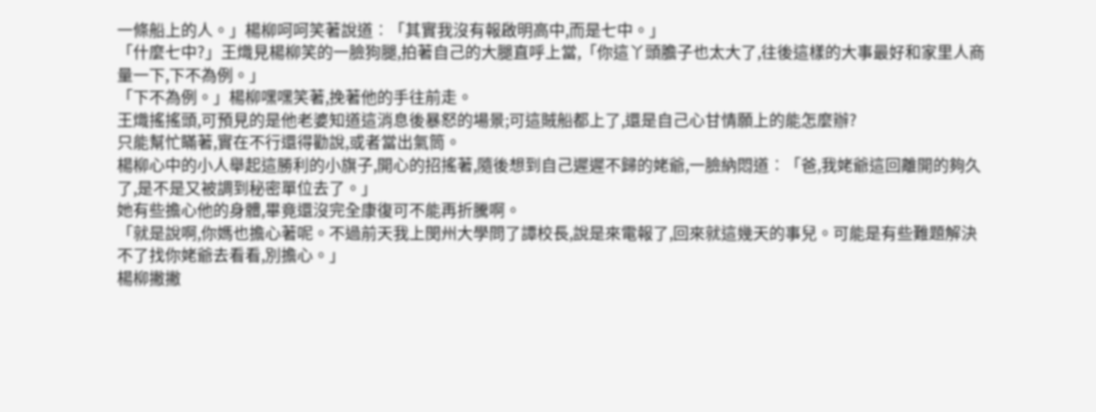一條船上的人。」楊柳呵呵笑著說道︰「其實我沒有報啟明高中,而是七中。」
「什麼七中?」王熾見楊柳笑的一臉狗腿,拍著自己的大腿直呼上當,「你這丫頭膽子也太大了,往後這樣的大事最好和家里人商量一下,下不為例。」
「下不為例。」楊柳嘿嘿笑著,挽著他的手往前走。
王熾搖搖頭,可預見的是他老婆知道這消息後暴怒的場景;可這賊船都上了,還是自己心甘情願上的能怎麼辦?
只能幫忙瞞著,實在不行還得勸說,或者當出氣筒。
楊柳心中的小人舉起這勝利的小旗子,開心的招搖著,隨後想到自己遲遲不歸的姥爺,一臉納悶道︰「爸,我姥爺這回離開的夠久了,是不是又被調到秘密單位去了。」
她有些擔心他的身體,畢竟還沒完全康復可不能再折騰啊。
「就是說啊,你媽也擔心著呢。不過前天我上閔州大學問了譚校長,說是來電報了,回來就這幾天的事兒。可能是有些難題解決不了找你姥爺去看看,別擔心。」
楊柳撇撇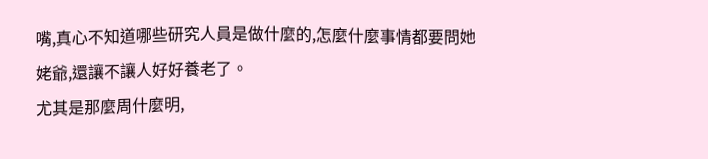嘴,真心不知道哪些研究人員是做什麼的,怎麼什麼事情都要問她姥爺,還讓不讓人好好養老了。
尤其是那麼周什麼明,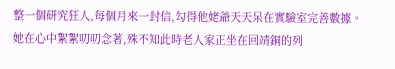整一個研究狂人,每個月來一封信,勾得他姥爺天天呆在實驗室完善數據。
她在心中絮絮叨叨念著,殊不知此時老人家正坐在回靖銅的列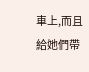車上,而且給她們帶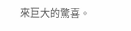來巨大的驚喜。